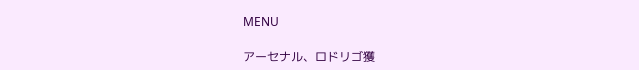MENU

アーセナル、ロドリゴ獲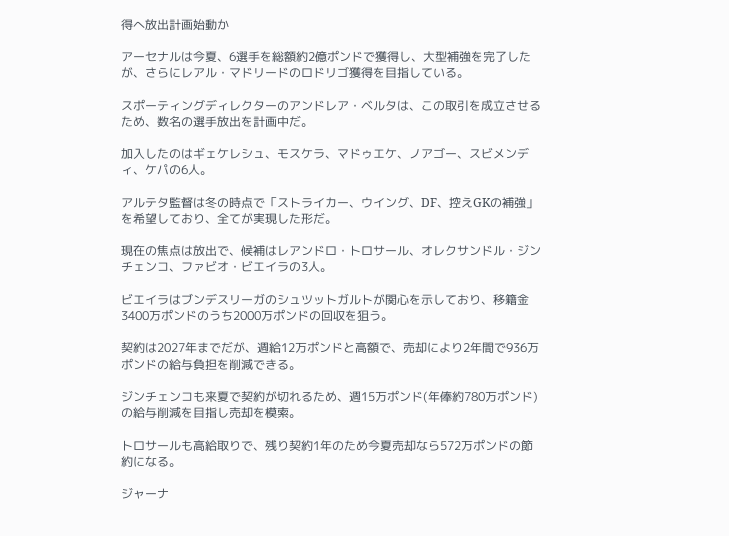得へ放出計画始動か

アーセナルは今夏、6選手を総額約2億ポンドで獲得し、大型補強を完了したが、さらにレアル・マドリードのロドリゴ獲得を目指している。

スポーティングディレクターのアンドレア・ベルタは、この取引を成立させるため、数名の選手放出を計画中だ。

加入したのはギェケレシュ、モスケラ、マドゥエケ、ノアゴー、スビメンディ、ケパの6人。

アルテタ監督は冬の時点で「ストライカー、ウイング、DF、控えGKの補強」を希望しており、全てが実現した形だ。

現在の焦点は放出で、候補はレアンドロ・トロサール、オレクサンドル・ジンチェンコ、ファビオ・ビエイラの3人。

ビエイラはブンデスリーガのシュツットガルトが関心を示しており、移籍金3400万ポンドのうち2000万ポンドの回収を狙う。

契約は2027年までだが、週給12万ポンドと高額で、売却により2年間で936万ポンドの給与負担を削減できる。

ジンチェンコも来夏で契約が切れるため、週15万ポンド(年俸約780万ポンド)の給与削減を目指し売却を模索。

トロサールも高給取りで、残り契約1年のため今夏売却なら572万ポンドの節約になる。

ジャーナ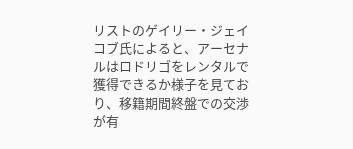リストのゲイリー・ジェイコブ氏によると、アーセナルはロドリゴをレンタルで獲得できるか様子を見ており、移籍期間終盤での交渉が有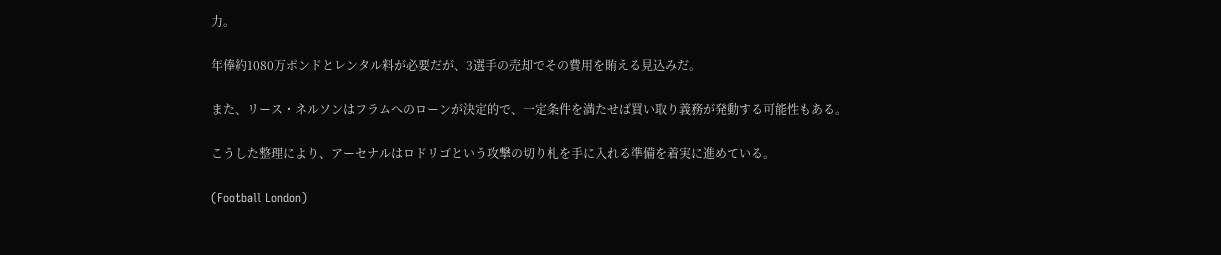力。

年俸約1080万ポンドとレンタル料が必要だが、3選手の売却でその費用を賄える見込みだ。

また、リース・ネルソンはフラムへのローンが決定的で、一定条件を満たせば買い取り義務が発動する可能性もある。

こうした整理により、アーセナルはロドリゴという攻撃の切り札を手に入れる準備を着実に進めている。

(Football London)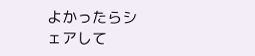よかったらシェアして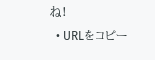ね!
  • URLをコピー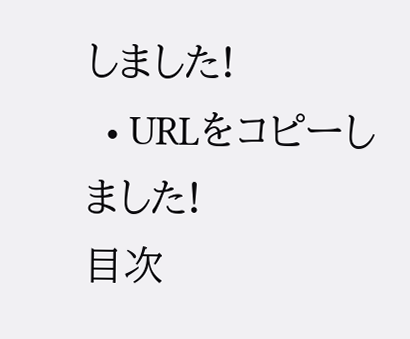しました!
  • URLをコピーしました!
目次